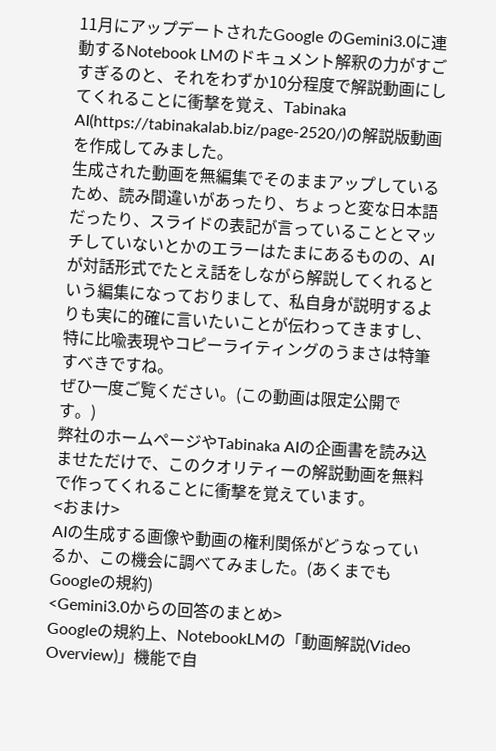11月にアップデートされたGoogle のGemini3.0に連動するNotebook LMのドキュメント解釈の力がすごすぎるのと、それをわずか10分程度で解説動画にしてくれることに衝撃を覚え、Tabinaka AI(https://tabinakalab.biz/page-2520/)の解説版動画を作成してみました。
生成された動画を無編集でそのままアップしているため、読み間違いがあったり、ちょっと変な日本語だったり、スライドの表記が言っていることとマッチしていないとかのエラーはたまにあるものの、AIが対話形式でたとえ話をしながら解説してくれるという編集になっておりまして、私自身が説明するよりも実に的確に言いたいことが伝わってきますし、特に比喩表現やコピーライティングのうまさは特筆すべきですね。
ぜひ一度ご覧ください。(この動画は限定公開です。)
弊社のホームページやTabinaka AIの企画書を読み込ませただけで、このクオリティーの解説動画を無料で作ってくれることに衝撃を覚えています。
<おまけ>
AIの生成する画像や動画の権利関係がどうなっているか、この機会に調べてみました。(あくまでもGoogleの規約)
<Gemini3.0からの回答のまとめ>
Googleの規約上、NotebookLMの「動画解説(Video Overview)」機能で自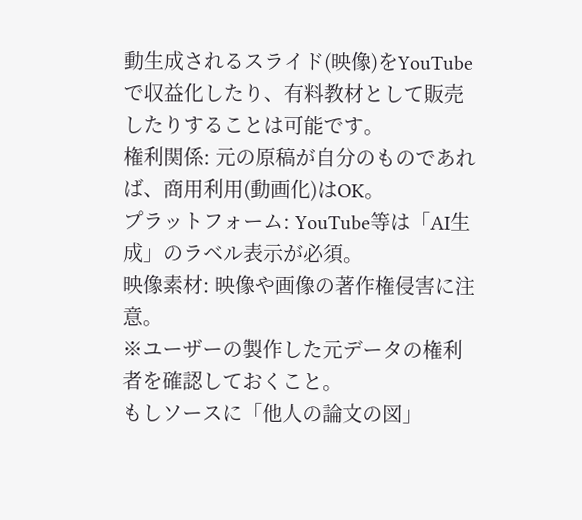動生成されるスライド(映像)をYouTubeで収益化したり、有料教材として販売したりすることは可能です。
権利関係: 元の原稿が自分のものであれば、商用利用(動画化)はOK。
プラットフォーム: YouTube等は「AI生成」のラベル表示が必須。
映像素材: 映像や画像の著作権侵害に注意。
※ユーザーの製作した元データの権利者を確認しておくこと。
もしソースに「他人の論文の図」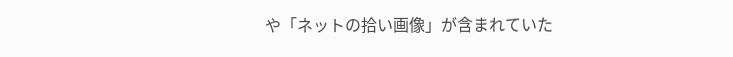や「ネットの拾い画像」が含まれていた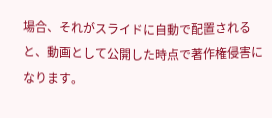場合、それがスライドに自動で配置されると、動画として公開した時点で著作権侵害になります。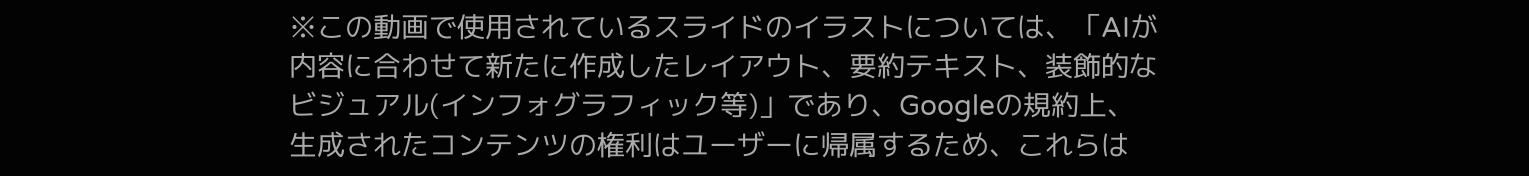※この動画で使用されているスライドのイラストについては、「AIが内容に合わせて新たに作成したレイアウト、要約テキスト、装飾的なビジュアル(インフォグラフィック等)」であり、Googleの規約上、生成されたコンテンツの権利はユーザーに帰属するため、これらは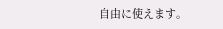自由に使えます。